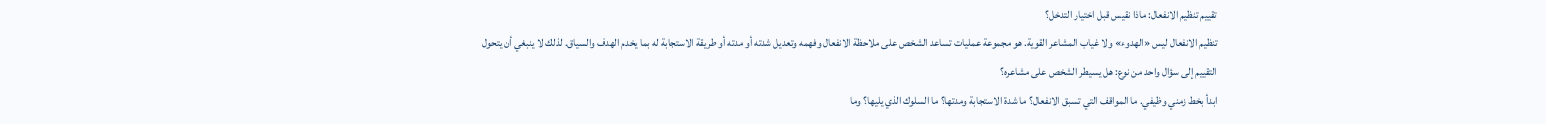تقييم تنظيم الانفعال: ماذا نقيس قبل اختيار التدخل؟
تنظيم الانفعال ليس «الهدوء» ولا غياب المشاعر القوية. هو مجموعة عمليات تساعد الشخص على ملاحظة الانفعال وفهمه وتعديل شدته أو مدته أو طريقة الاستجابة له بما يخدم الهدف والسياق. لذلك لا ينبغي أن يتحول التقييم إلى سؤال واحد من نوع: هل يسيطر الشخص على مشاعره؟
ابدأ بخط زمني وظيفي. ما المواقف التي تسبق الانفعال؟ ما شدة الاستجابة ومدتها؟ ما السلوك الذي يليها؟ وما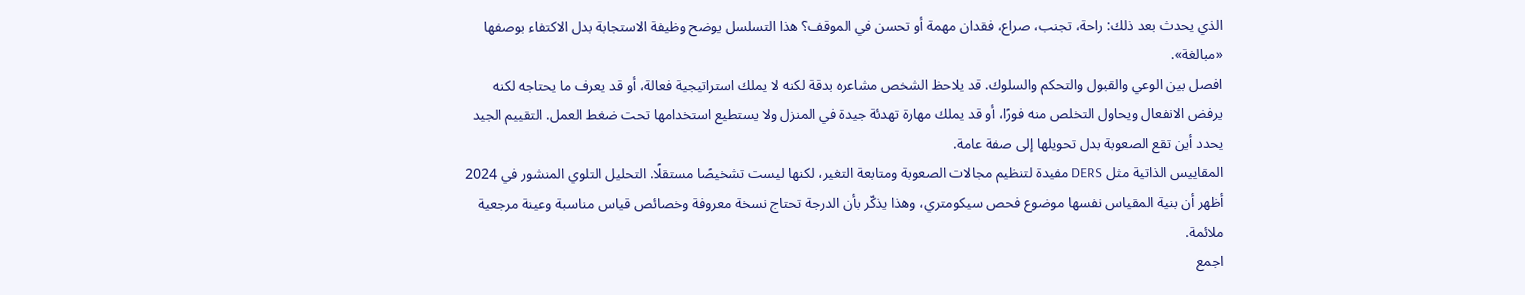الذي يحدث بعد ذلك: راحة، تجنب، صراع، فقدان مهمة أو تحسن في الموقف؟ هذا التسلسل يوضح وظيفة الاستجابة بدل الاكتفاء بوصفها «مبالغة».
افصل بين الوعي والقبول والتحكم والسلوك. قد يلاحظ الشخص مشاعره بدقة لكنه لا يملك استراتيجية فعالة، أو قد يعرف ما يحتاجه لكنه يرفض الانفعال ويحاول التخلص منه فورًا، أو قد يملك مهارة تهدئة جيدة في المنزل ولا يستطيع استخدامها تحت ضغط العمل. التقييم الجيد يحدد أين تقع الصعوبة بدل تحويلها إلى صفة عامة.
المقاييس الذاتية مثل DERS مفيدة لتنظيم مجالات الصعوبة ومتابعة التغير، لكنها ليست تشخيصًا مستقلًا. التحليل التلوي المنشور في 2024 أظهر أن بنية المقياس نفسها موضوع فحص سيكومتري، وهذا يذكّر بأن الدرجة تحتاج نسخة معروفة وخصائص قياس مناسبة وعينة مرجعية ملائمة.
اجمع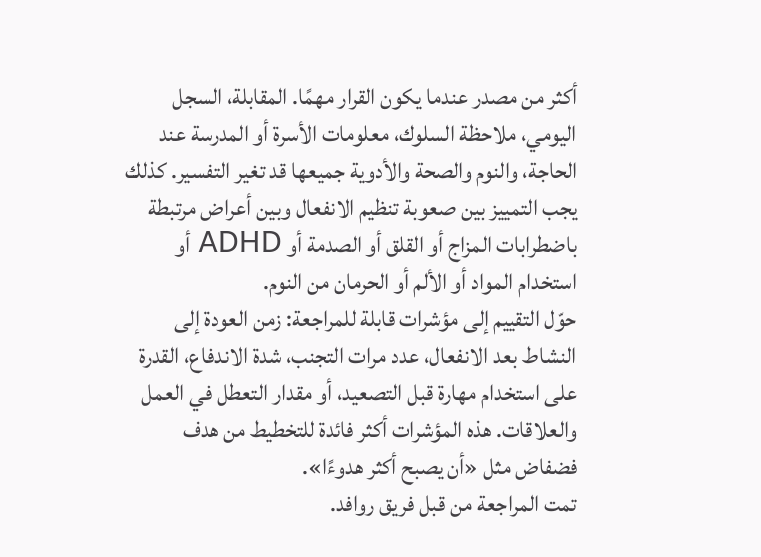أكثر من مصدر عندما يكون القرار مهمًا. المقابلة، السجل اليومي، ملاحظة السلوك، معلومات الأسرة أو المدرسة عند الحاجة، والنوم والصحة والأدوية جميعها قد تغير التفسير. كذلك يجب التمييز بين صعوبة تنظيم الانفعال وبين أعراض مرتبطة باضطرابات المزاج أو القلق أو الصدمة أو ADHD أو استخدام المواد أو الألم أو الحرمان من النوم.
حوّل التقييم إلى مؤشرات قابلة للمراجعة: زمن العودة إلى النشاط بعد الانفعال، عدد مرات التجنب، شدة الاندفاع، القدرة على استخدام مهارة قبل التصعيد، أو مقدار التعطل في العمل والعلاقات. هذه المؤشرات أكثر فائدة للتخطيط من هدف فضفاض مثل «أن يصبح أكثر هدوءًا».
تمت المراجعة من قبل فريق روافد.